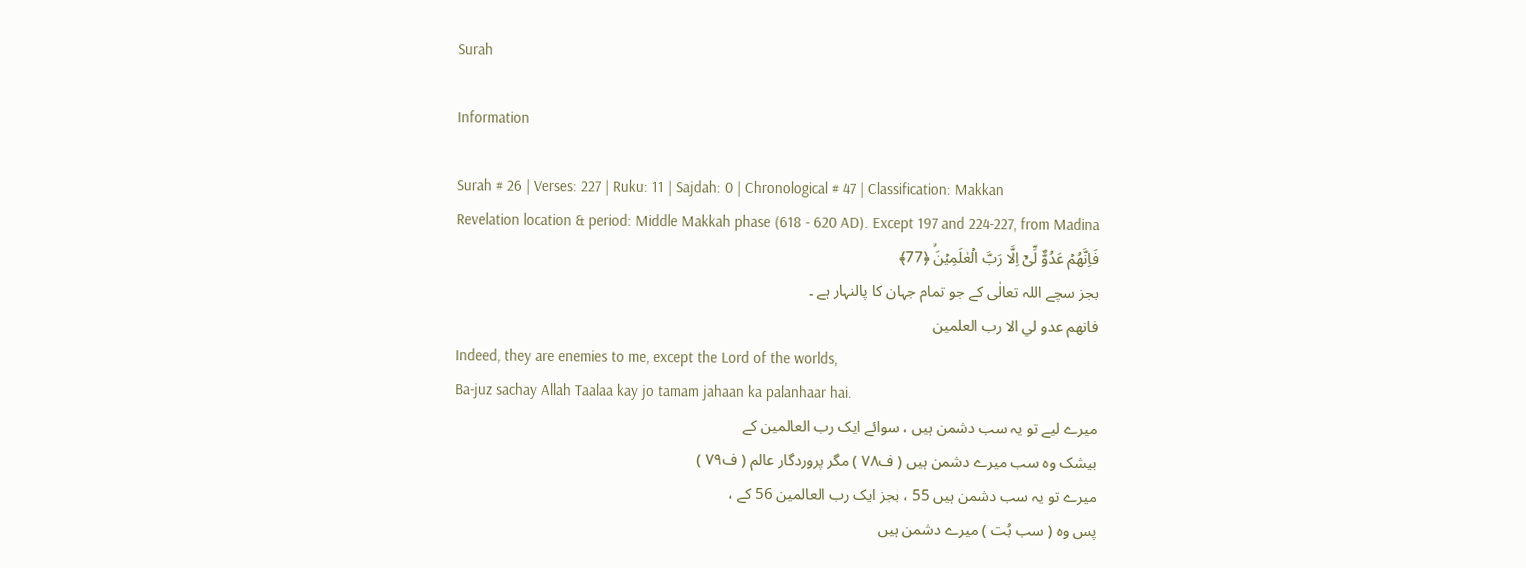Surah

Information

Surah # 26 | Verses: 227 | Ruku: 11 | Sajdah: 0 | Chronological # 47 | Classification: Makkan
Revelation location & period: Middle Makkah phase (618 - 620 AD). Except 197 and 224-227, from Madina
فَاِنَّهُمۡ عَدُوٌّ لِّىۡۤ اِلَّا رَبَّ الۡعٰلَمِيۡنَۙ ﴿77﴾
بجز سچے اللہ تعالٰی کے جو تمام جہان کا پالنہار ہے ۔
فانهم عدو لي الا رب العلمين
Indeed, they are enemies to me, except the Lord of the worlds,
Ba-juz sachay Allah Taalaa kay jo tamam jahaan ka palanhaar hai.
میرے لیے تو یہ سب دشمن ہیں ، سوائے ایک رب العالمین کے
بیشک وہ سب میرے دشمن ہیں ( ف۷۸ ) مگر پروردگار عالم ( ف۷۹ )
میرے تو یہ سب دشمن ہیں 55 ، بجز ایک رب العالمین 56 کے ،
پس وہ ( سب بُت ) میرے دشمن ہیں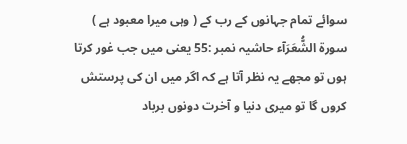سوائے تمام جہانوں کے رب کے ( وہی میرا معبود ہے )
سورة الشُّعَرَآء حاشیہ نمبر :55 یعنی میں جب غور کرتا ہوں تو مجھے یہ نظر آتا ہے کہ اگر میں ان کی پرستش کروں گا تو میری دنیا و آخرت دونوں برباد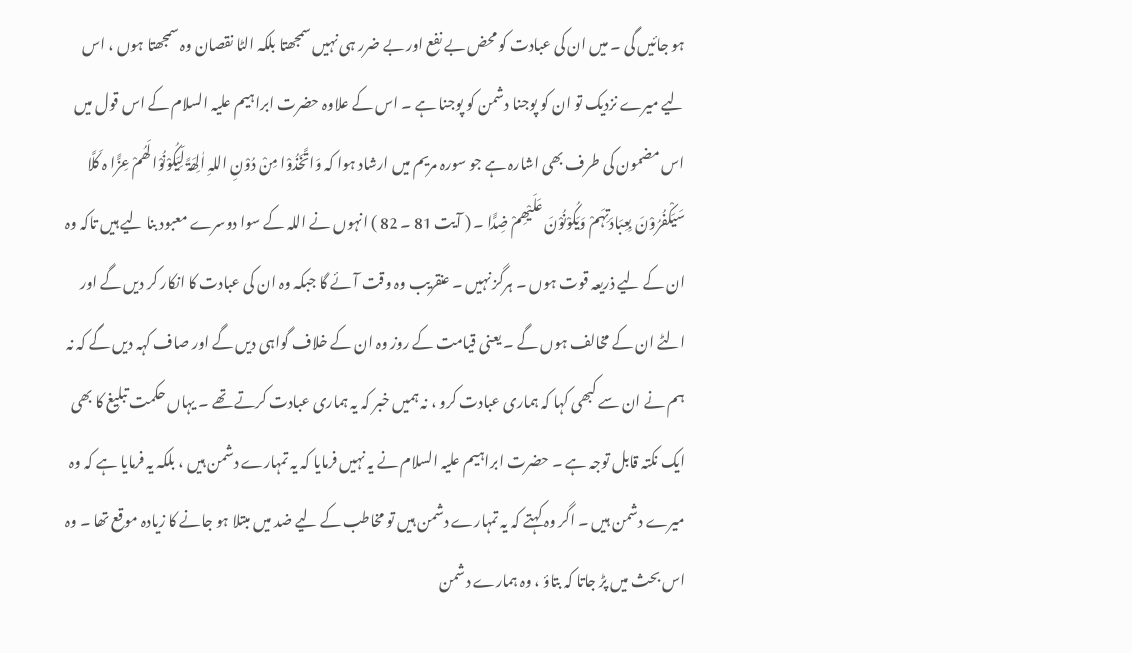ہو جائیں گی ۔ میں ان کی عبادت کو محض بے نفع اور بے ضرر ہی نہیں سمجھتا بلکہ الٹا نقصان وہ سمجھتا ہوں ، اس لیے میرے نزدیک تو ان کو پوجنا دشمن کو پوجنا ہے ۔ اس کے علاوہ حضرت ابراہیم علیہ السلام کے اس قول میں اس مضمون کی طرف بھی اشارہ ہے جو سورہ مریم میں ارشاد ہوا کہ وَاتَّخَذُوْا مِنْ دُوْنِ اللہِ اٰلِھَۃً لِّیَکُوْنُوْا لَھُمْ عِزًّا ہ کَلَّا سَیَکْفُرُوْنَ بِعِبَادَتِہَمْ وَیَکُوْنُوْنَ عَلَیْھِمْ ضِدًّا ۔ ( آیت 81 ۔ 82 ) انہوں نے اللہ کے سوا دوسرے معبود بنا لیے ہیں تاکہ وہ ان کے لیے ذریعہ قوت ہوں ۔ ہرگز نہیں ۔ عنقریب وہ وقت آئے گا جبکہ وہ ان کی عبادت کا انکار کر دیں گے اور الٹے ان کے مخالف ہوں گے ۔ یعنی قیامت کے روز وہ ان کے خلاف گواہی دیں گے اور صاف کہہ دیں گے کہ نہ ہم نے ان سے کبھی کہا کہ ہماری عبادت کرو ، نہ ہمیں خبر کہ یہ ہماری عبادت کرتے تھے ۔ یہاں حکمت تبلیغ کا بھی ایک نکتہ قابل توجہ ہے ۔ حضرت ابراہیم علیہ السلام نے یہ نہیں فرمایا کہ یہ تمہارے دشمن ہیں ، بلکہ یہ فرمایا ہے کہ وہ میرے دشمن ہیں ۔ اگر وہ کہتے کہ یہ تمہارے دشمن ہیں تو مخاطب کے لیے ضد میں مبتلا ہو جانے کا زیادہ موقع تھا ۔ وہ اس بحث میں پڑ جاتا کہ بتاؤ ، وہ ہمارے دشمن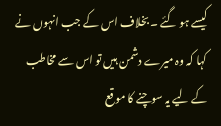کیسے ہو گئے ۔ بخلاف اس کے جب انہوں نے کہا کہ وہ میرے دشمن ہیں تو اس سے مخاطب کے لیے یہ سوچنے کا موقع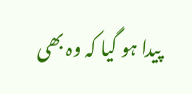پیدا ہو گیا کہ وہ بھی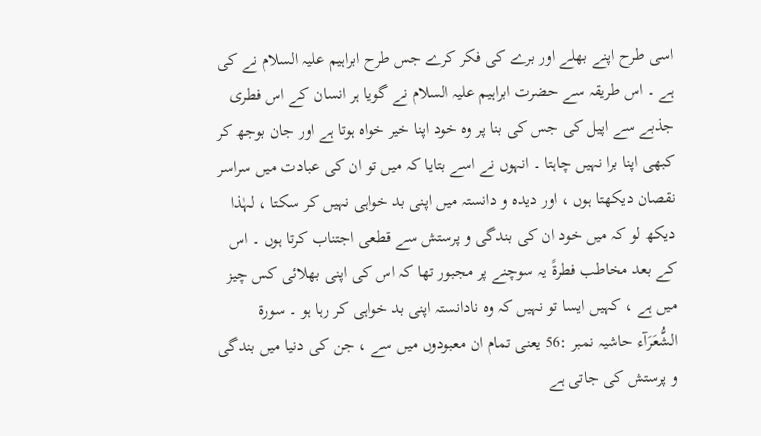اسی طرح اپنے بھلے اور برے کی فکر کرے جس طرح ابراہیم علیہ السلام نے کی ہے ۔ اس طریقہ سے حضرت ابراہیم علیہ السلام نے گویا ہر انسان کے اس فطری جذبے سے اپیل کی جس کی بنا پر وہ خود اپنا خیر خواہ ہوتا ہے اور جان بوجھ کر کبھی اپنا برا نہیں چاہتا ۔ انہوں نے اسے بتایا کہ میں تو ان کی عبادت میں سراسر نقصان دیکھتا ہوں ، اور دیدہ و دانستہ میں اپنی بد خواہی نہیں کر سکتا ، لہٰذا دیکھ لو کہ میں خود ان کی بندگی و پرستش سے قطعی اجتناب کرتا ہوں ۔ اس کے بعد مخاطب فطرۃً یہ سوچنے پر مجبور تھا کہ اس کی اپنی بھلائی کس چیز میں ہے ، کہیں ایسا تو نہیں کہ وہ نادانستہ اپنی بد خواہی کر رہا ہو ۔ سورة الشُّعَرَآء حاشیہ نمبر :56 یعنی تمام ان معبودوں میں سے ، جن کی دنیا میں بندگی و پرستش کی جاتی ہے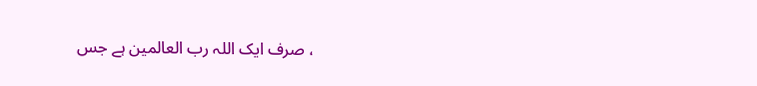، صرف ایک اللہ رب العالمین ہے جس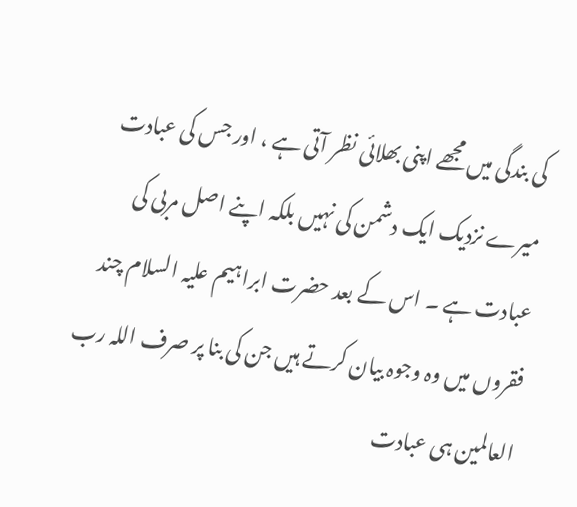کی بندگی میں مجھے اپنی بھلائی نظر آتی ہے ، اور جس کی عبادت میرے نزدیک ایک دشمن کی نہیں بلکہ اپنے اصل مربی کی عبادت ہے ۔ اس کے بعد حضرت ابراہیم علیہ السلام چند فقروں میں وہ وجوہ بیان کرتے ہیں جن کی بنا پر صرف اللہ رب العالمین ہی عبادت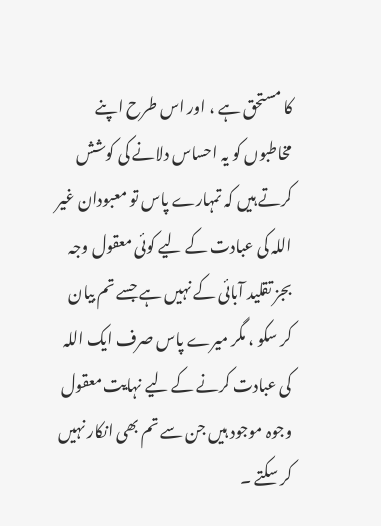کا مستحق ہے ، اور اس طرح اپنے مخاطبوں کو یہ احساس دلانے کی کوشش کرتے ہیں کہ تمہارے پاس تو معبودان غیر اللہ کی عبادت کے لیے کوئی معقول وجہ بجز تقلید آبائی کے نہیں ہے جسے تم بیان کر سکو ، مگر میرے پاس صرف ایک اللہ کی عبادت کرنے کے لیے نہایت معقول وجوہ موجود ہیں جن سے تم بھی انکار نہیں کر سکتے ۔